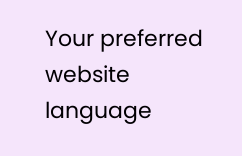Your preferred website language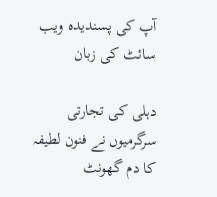آپ کی پسندیدہ ویب سائٹ کی زبان

دہلی کی تجارتی سرگرمیوں نے فنون لطیفہ کا دم گھونٹ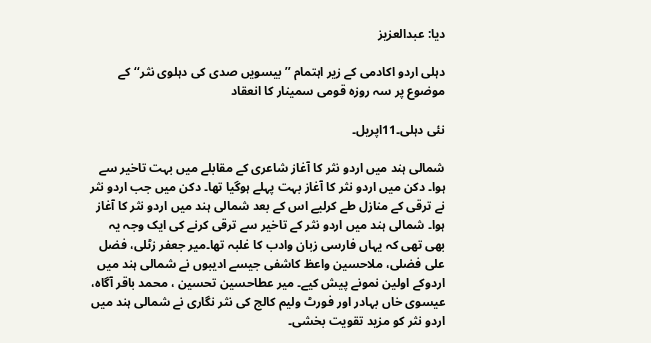دیا: عبدالعزیز

دہلی اردو اکادمی کے زیر اہتمام ’’بیسویں صدی کی دہلوی نثر‘‘کے موضوع پر سہ روزہ قومی سمینار کا انعقاد

نئی دہلی۔11اپریل۔

شمالی ہند میں اردو نثر کا آغاز شاعری کے مقابلے میں بہت تاخیر سے ہوا۔ دکن میں اردو نثر کا آغاز بہت پہلے ہوگیا تھا۔ دکن میں جب اردو نثر نے ترقی کے منازل طے کرلیے اس کے بعد شمالی ہند میں اردو نثر کا آغاز ہوا۔ شمالی ہند میں اردو نثر کے تاخیر سے ترقی کرنے کی ایک وجہ یہ بھی تھی کہ یہاں فارسی زبان وادب کا غلبہ تھا۔میر جعفر زٹلی، فضل علی فضلی، ملاحسین واعظ کاشفی جیسے ادیبوں نے شمالی ہند میں اردوکے اولین نمونے پیش کیے۔ میر عطاحسین تحسین ، محمد باقر آگاہ، عیسوی خاں بہادر اور فورٹ ولیم کالج کی نثر نگاری نے شمالی ہند میں اردو نثر کو مزید تقویت بخشی۔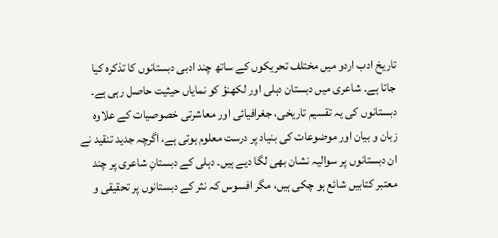تاریخ ادب اردو میں مختلف تحریکوں کے ساتھ چند ادبی دبستانوں کا تذکرہ کیا جاتا ہے۔ شاعری میں دبستان دہلی اور لکھنؤ کو نمایاں حیثیت حاصل رہی ہے۔ دبستانوں کی یہ تقسیم تاریخی، جغرافیائی اور معاشرتی خصوصیات کے علاوہ زبان و بیان اور موضوعات کی بنیاد پر درست معلوم ہوتی ہے، اگرچہ جدید تنقید نے ان دبستانوں پر سوالیہ نشان بھی لگا دیے ہیں۔ دہلی کے دبستانِ شاعری پر چند معتبر کتابیں شائع ہو چکی ہیں، مگر افسوس کہ نثر کے دبستانوں پر تحقیقی و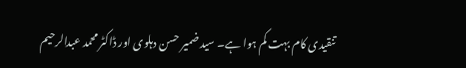تنقیدی کام بہت کم ہوا ہے۔ سید ضمیر حسن دہلوی اور ڈاکٹر محمد عبدالرحیم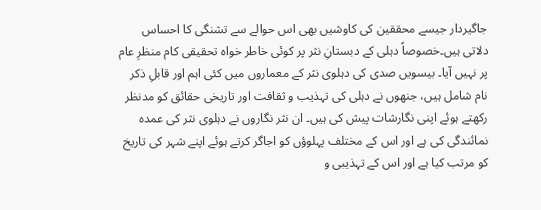جاگیردار جیسے محققین کی کاوشیں بھی اس حوالے سے تشنگی کا احساس دلاتی ہیں۔خصوصاً دہلی کے دبستانِ نثر پر کوئی خاطر خواہ تحقیقی کام منظرِ عام پر نہیں آیا۔ بیسویں صدی کی دہلوی نثر کے معماروں میں کئی اہم اور قابلِ ذکر نام شامل ہیں، جنھوں نے دہلی کی تہذیب و ثقافت اور تاریخی حقائق کو مدنظر رکھتے ہوئے اپنی نگارشات پیش کی ہیں۔ ان نثر نگاروں نے دہلوی نثر کی عمدہ نمائندگی کی ہے اور اس کے مختلف پہلوؤں کو اجاگر کرتے ہوئے اپنے شہر کی تاریخ کو مرتب کیا ہے اور اس کے تہذیبی و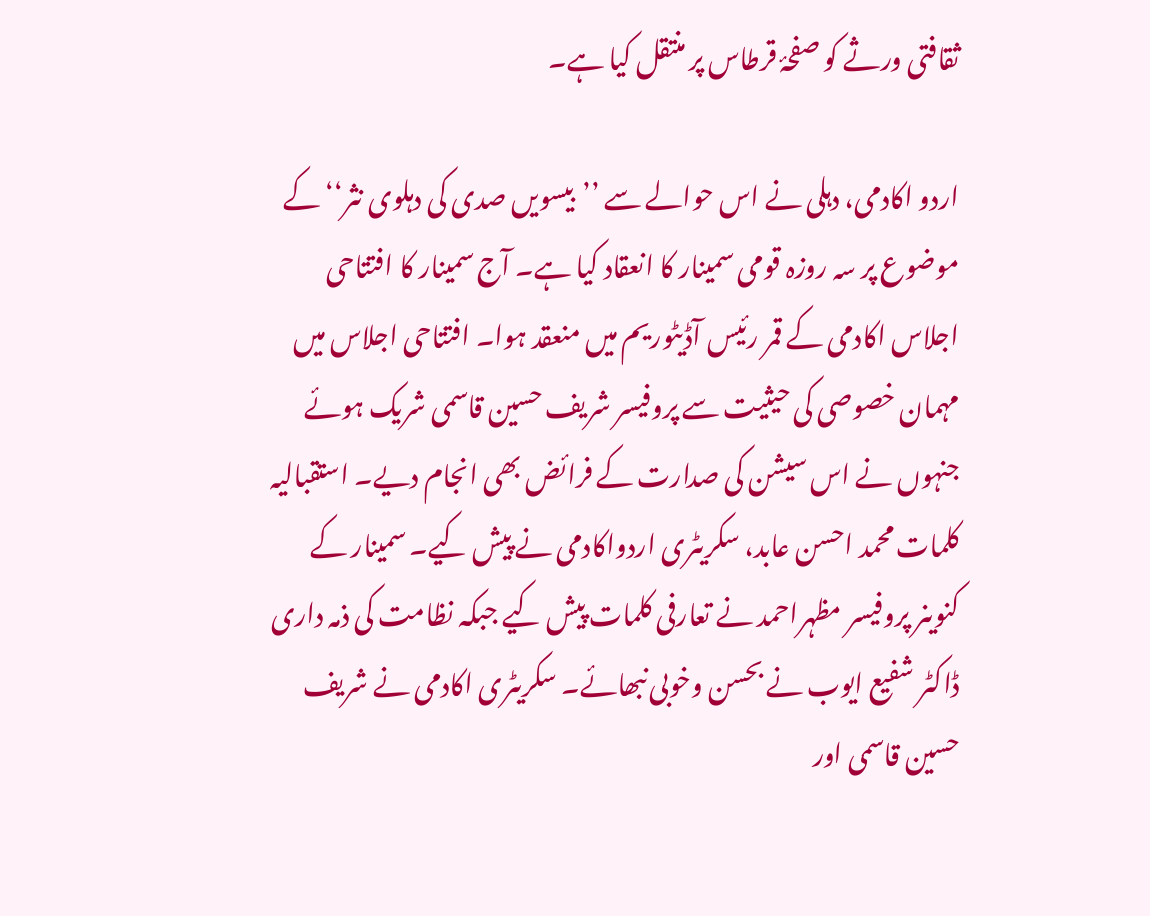ثقافتی ورثے کو صفحۂ قرطاس پر منتقل کیا ہے۔

اردو اکادمی، دہلی نے اس حوالے سے ’’بیسویں صدی کی دہلوی نثر‘‘کے موضوع پر سہ روزہ قومی سمینار کا انعقاد کیا ہے۔ آج سمینار کا افتتاحی اجلاس اکادمی کے قمر رئیس آڈیٹوریم میں منعقد ہوا۔ افتتاحی اجلاس میں مہمان خصوصی کی حیثیت سے پروفیسر شریف حسین قاسمی شریک ہوئے جنہوں نے اس سیشن کی صدارت کے فرائض بھی انجام دیے۔ استقبالیہ کلمات محمد احسن عابد، سکریٹری اردواکادمی نے پیش کیے۔ سمینار کے کنوینر پروفیسر مظہراحمد نے تعارفی کلمات پیش کیے جبکہ نظامت کی ذمہ داری ڈاکٹر شفیع ایوب نے بحسن وخوبی نبھائے۔ سکریٹری اکادمی نے شریف حسین قاسمی اور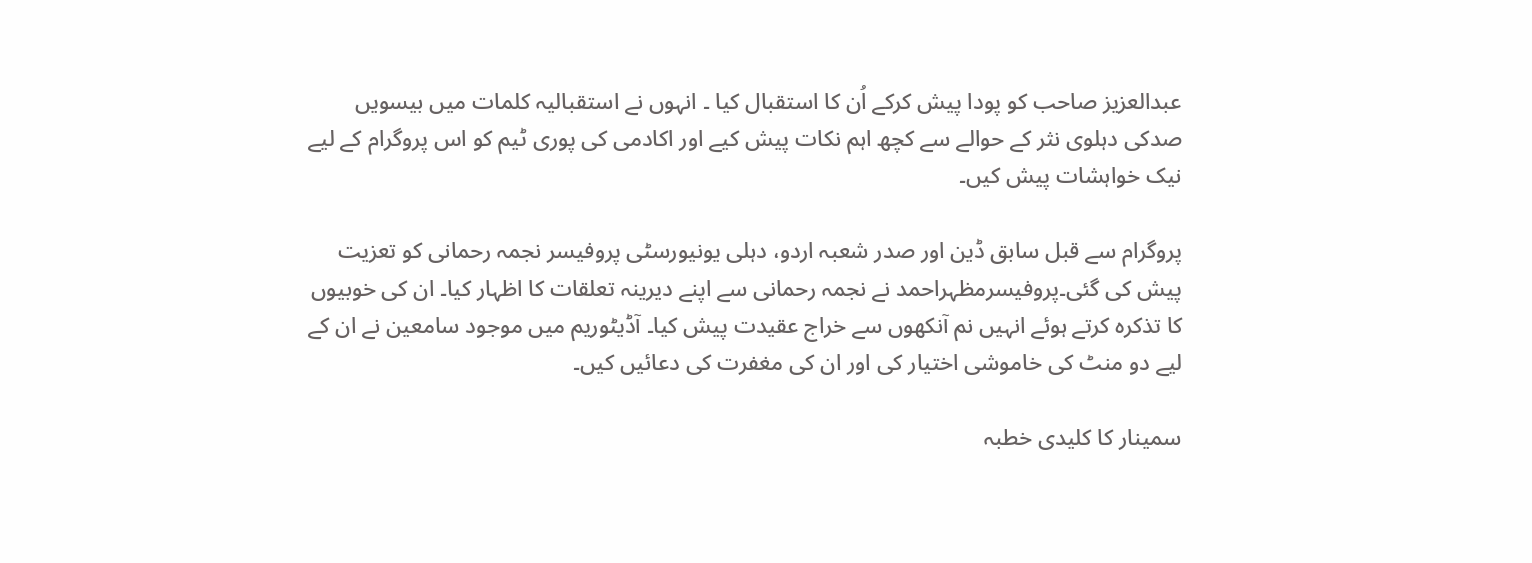عبدالعزیز صاحب کو پودا پیش کرکے اُن کا استقبال کیا ۔ انہوں نے استقبالیہ کلمات میں بیسویں صدکی دہلوی نثر کے حوالے سے کچھ اہم نکات پیش کیے اور اکادمی کی پوری ٹیم کو اس پروگرام کے لیے نیک خواہشات پیش کیں۔

پروگرام سے قبل سابق ڈین اور صدر شعبہ اردو، دہلی یونیورسٹی پروفیسر نجمہ رحمانی کو تعزیت پیش کی گئی۔پروفیسرمظہراحمد نے نجمہ رحمانی سے اپنے دیرینہ تعلقات کا اظہار کیا۔ ان کی خوبیوں کا تذکرہ کرتے ہوئے انہیں نم آنکھوں سے خراج عقیدت پیش کیا۔ آڈیٹوریم میں موجود سامعین نے ان کے لیے دو منٹ کی خاموشی اختیار کی اور ان کی مغفرت کی دعائیں کیں۔

سمینار کا کلیدی خطبہ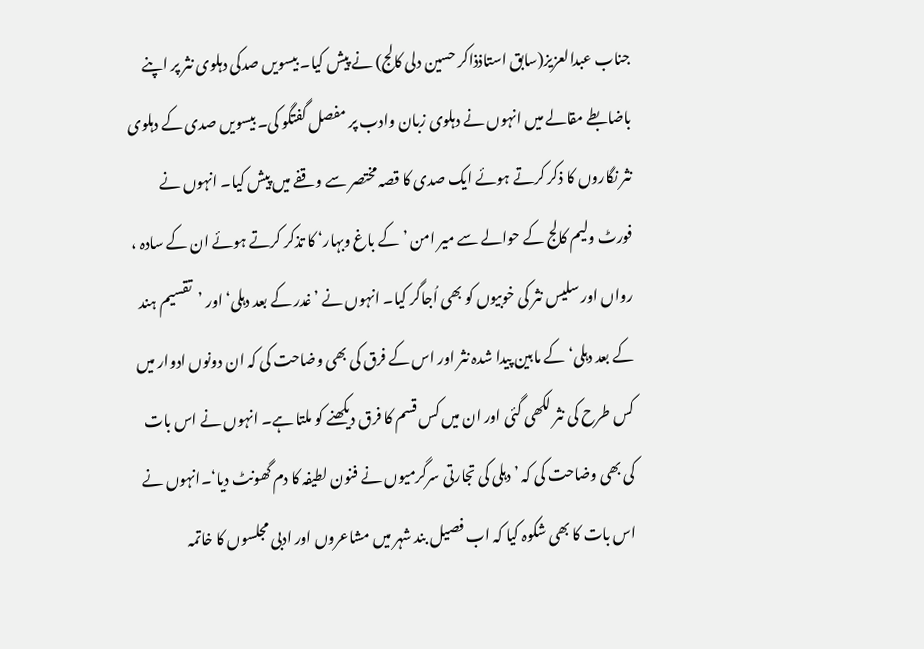جناب عبدالعزیز(سابق استاذذاکر حسین دلی کالج) نے پیش کیا۔ بیسویں صدکی دہلوی نثر پر اپنے باضابطے مقالے میں انہوں نے دہلوی زبان وادب پر مفصل گفتگو کی۔ بیسویں صدی کے دہلوی نثر نگاروں کا ذکر کرتے ہوئے ایک صدی کا قصہ مختصر سے وقفے میں پیش کیا۔ انہوں نے فورٹ ولیم کالج کے حوالے سے میر امن ’کے باغ وبہار‘ کا تذکر کرتے ہوئے ان کے سادہ ، رواں اور سلیس نثر کی خوبیوں کو بھی اُجاگر کیا۔ انہوں نے ’غدر کے بعد دہلی‘ اور ’تقسیم ہند کے بعد دہلی‘ کے مابین پیدا شدہ نثر اور اس کے فرق کی بھی وضاحت کی کہ ان دونوں ادوار میں کس طرح کی نثر لکھی گئی اور ان میں کس قسم کا فرق دیکھنے کو ملتا ہے۔ انہوں نے اس بات کی بھی وضاحت کی کہ ’دہلی کی تجارتی سرگرمیوں نے فنون لطیفہ کا دم گھونٹ دیا‘۔انہوں نے اس بات کا بھی شکوہ کیا کہ اب فصیل بند شہر میں مشاعروں اور ادبی مجلسوں کا خاتمہ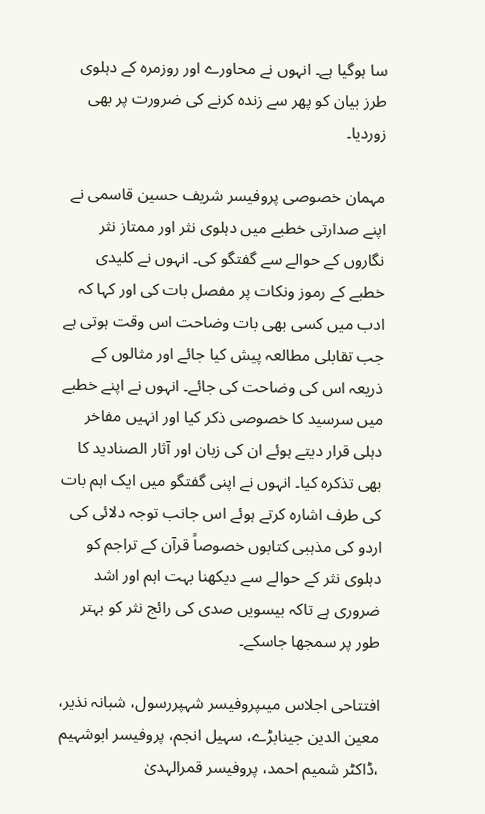سا ہوگیا ہے۔ انہوں نے محاورے اور روزمرہ کے دہلوی طرز بیان کو پھر سے زندہ کرنے کی ضرورت پر بھی زوردیا۔

مہمان خصوصی پروفیسر شریف حسین قاسمی نے اپنے صدارتی خطبے میں دہلوی نثر اور ممتاز نثر نگاروں کے حوالے سے گفتگو کی۔ انہوں نے کلیدی خطبے کے رموز ونکات پر مفصل بات کی اور کہا کہ ادب میں کسی بھی بات وضاحت اس وقت ہوتی ہے جب تقابلی مطالعہ پیش کیا جائے اور مثالوں کے ذریعہ اس کی وضاحت کی جائے۔ انہوں نے اپنے خطبے میں سرسید کا خصوصی ذکر کیا اور انہیں مفاخر دہلی قرار دیتے ہوئے ان کی زبان اور آثار الصنادید کا بھی تذکرہ کیا۔ انہوں نے اپنی گفتگو میں ایک اہم بات کی طرف اشارہ کرتے ہوئے اس جانب توجہ دلائی کی اردو کی مذہبی کتابوں خصوصاً قرآن کے تراجم کو دہلوی نثر کے حوالے سے دیکھنا بہت اہم اور اشد ضروری ہے تاکہ بیسویں صدی کی رائج نثر کو بہتر طور پر سمجھا جاسکے۔

افتتاحی اجلاس میںپروفیسر شہپررسول، شبانہ نذیر، معین الدین جینابڑے، سہیل انجم، پروفیسر ابوشہیم ،ڈاکٹر شمیم احمد، پروفیسر قمرالہدیٰ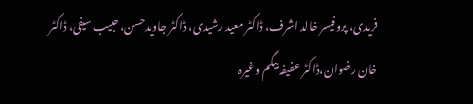فریدی، پروفیسر خالد اشرف، ڈاکٹر معید رشیدی، ڈاکٹر جاویدحسن، حبیب سیفی، ڈاکٹر خان رضوان،ڈاکٹر عفیفہ بیگم وغیرہ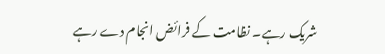شریک رہے۔ نظامت کے فرائض انجام دے رہے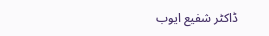ڈاکٹر شفیع ایوب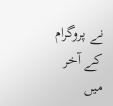نے پروگرام کے آخر میں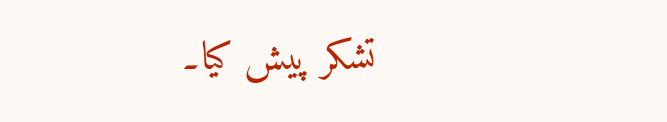تشکر پیش کیا۔